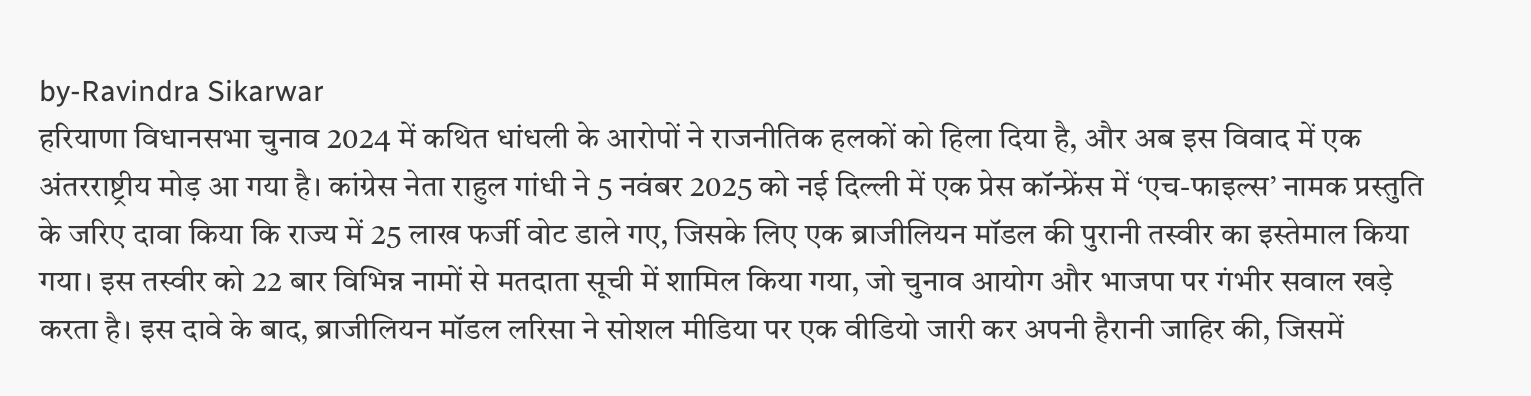by-Ravindra Sikarwar
हरियाणा विधानसभा चुनाव 2024 में कथित धांधली के आरोपों ने राजनीतिक हलकों को हिला दिया है, और अब इस विवाद में एक अंतरराष्ट्रीय मोड़ आ गया है। कांग्रेस नेता राहुल गांधी ने 5 नवंबर 2025 को नई दिल्ली में एक प्रेस कॉन्फ्रेंस में ‘एच-फाइल्स’ नामक प्रस्तुति के जरिए दावा किया कि राज्य में 25 लाख फर्जी वोट डाले गए, जिसके लिए एक ब्राजीलियन मॉडल की पुरानी तस्वीर का इस्तेमाल किया गया। इस तस्वीर को 22 बार विभिन्न नामों से मतदाता सूची में शामिल किया गया, जो चुनाव आयोग और भाजपा पर गंभीर सवाल खड़े करता है। इस दावे के बाद, ब्राजीलियन मॉडल लरिसा ने सोशल मीडिया पर एक वीडियो जारी कर अपनी हैरानी जाहिर की, जिसमें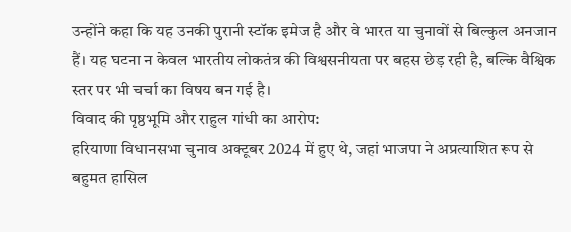उन्होंने कहा कि यह उनकी पुरानी स्टॉक इमेज है और वे भारत या चुनावों से बिल्कुल अनजान हैं। यह घटना न केवल भारतीय लोकतंत्र की विश्वसनीयता पर बहस छेड़ रही है, बल्कि वैश्विक स्तर पर भी चर्चा का विषय बन गई है।
विवाद की पृष्ठभूमि और राहुल गांधी का आरोप:
हरियाणा विधानसभा चुनाव अक्टूबर 2024 में हुए थे, जहां भाजपा ने अप्रत्याशित रूप से बहुमत हासिल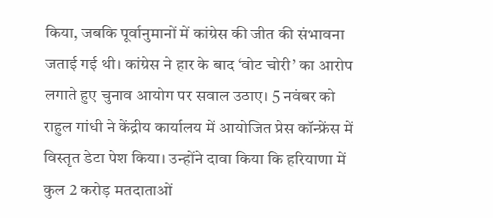किया, जबकि पूर्वानुमानों में कांग्रेस की जीत की संभावना जताई गई थी। कांग्रेस ने हार के बाद ‘वोट चोरी’ का आरोप लगाते हुए चुनाव आयोग पर सवाल उठाए। 5 नवंबर को राहुल गांधी ने केंद्रीय कार्यालय में आयोजित प्रेस कॉन्फ्रेंस में विस्तृत डेटा पेश किया। उन्होंने दावा किया कि हरियाणा में कुल 2 करोड़ मतदाताओं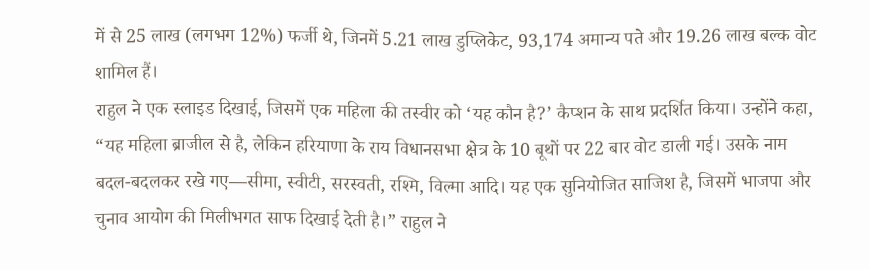में से 25 लाख (लगभग 12%) फर्जी थे, जिनमें 5.21 लाख डुप्लिकेट, 93,174 अमान्य पते और 19.26 लाख बल्क वोट शामिल हैं।
राहुल ने एक स्लाइड दिखाई, जिसमें एक महिला की तस्वीर को ‘यह कौन है?’ कैप्शन के साथ प्रदर्शित किया। उन्होंने कहा, “यह महिला ब्राजील से है, लेकिन हरियाणा के राय विधानसभा क्षेत्र के 10 बूथों पर 22 बार वोट डाली गई। उसके नाम बदल-बदलकर रखे गए—सीमा, स्वीटी, सरस्वती, रश्मि, विल्मा आदि। यह एक सुनियोजित साजिश है, जिसमें भाजपा और चुनाव आयोग की मिलीभगत साफ दिखाई देती है।” राहुल ने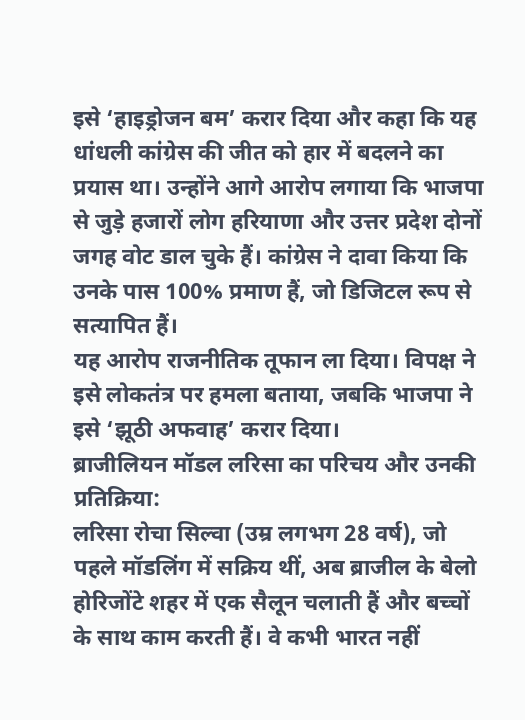इसे ‘हाइड्रोजन बम’ करार दिया और कहा कि यह धांधली कांग्रेस की जीत को हार में बदलने का प्रयास था। उन्होंने आगे आरोप लगाया कि भाजपा से जुड़े हजारों लोग हरियाणा और उत्तर प्रदेश दोनों जगह वोट डाल चुके हैं। कांग्रेस ने दावा किया कि उनके पास 100% प्रमाण हैं, जो डिजिटल रूप से सत्यापित हैं।
यह आरोप राजनीतिक तूफान ला दिया। विपक्ष ने इसे लोकतंत्र पर हमला बताया, जबकि भाजपा ने इसे ‘झूठी अफवाह’ करार दिया।
ब्राजीलियन मॉडल लरिसा का परिचय और उनकी प्रतिक्रिया:
लरिसा रोचा सिल्वा (उम्र लगभग 28 वर्ष), जो पहले मॉडलिंग में सक्रिय थीं, अब ब्राजील के बेलो होरिजोंटे शहर में एक सैलून चलाती हैं और बच्चों के साथ काम करती हैं। वे कभी भारत नहीं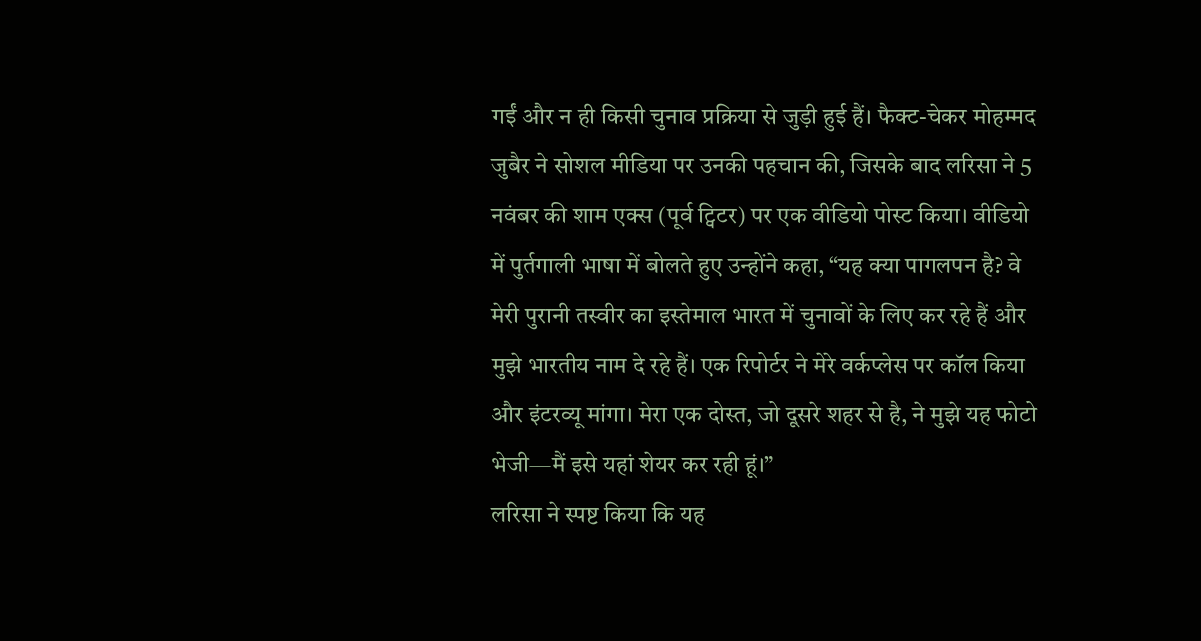गईं और न ही किसी चुनाव प्रक्रिया से जुड़ी हुई हैं। फैक्ट-चेकर मोहम्मद जुबैर ने सोशल मीडिया पर उनकी पहचान की, जिसके बाद लरिसा ने 5 नवंबर की शाम एक्स (पूर्व ट्विटर) पर एक वीडियो पोस्ट किया। वीडियो में पुर्तगाली भाषा में बोलते हुए उन्होंने कहा, “यह क्या पागलपन है? वे मेरी पुरानी तस्वीर का इस्तेमाल भारत में चुनावों के लिए कर रहे हैं और मुझे भारतीय नाम दे रहे हैं। एक रिपोर्टर ने मेरे वर्कप्लेस पर कॉल किया और इंटरव्यू मांगा। मेरा एक दोस्त, जो दूसरे शहर से है, ने मुझे यह फोटो भेजी—मैं इसे यहां शेयर कर रही हूं।”
लरिसा ने स्पष्ट किया कि यह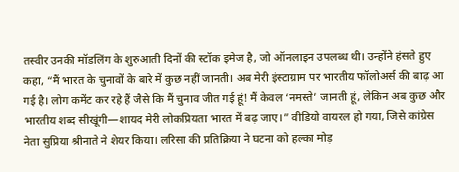तस्वीर उनकी मॉडलिंग के शुरुआती दिनों की स्टॉक इमेज है, जो ऑनलाइन उपलब्ध थी। उन्होंने हंसते हुए कहा, “मैं भारत के चुनावों के बारे में कुछ नहीं जानती। अब मेरी इंस्टाग्राम पर भारतीय फॉलोअर्स की बाढ़ आ गई है। लोग कमेंट कर रहे हैं जैसे कि मैं चुनाव जीत गई हूं! मैं केवल ‘नमस्ते’ जानती हूं, लेकिन अब कुछ और भारतीय शब्द सीखूंगी—शायद मेरी लोकप्रियता भारत में बढ़ जाए।” वीडियो वायरल हो गया, जिसे कांग्रेस नेता सुप्रिया श्रीनाते ने शेयर किया। लरिसा की प्रतिक्रिया ने घटना को हल्का मोड़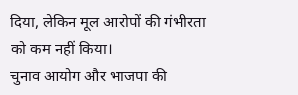दिया, लेकिन मूल आरोपों की गंभीरता को कम नहीं किया।
चुनाव आयोग और भाजपा की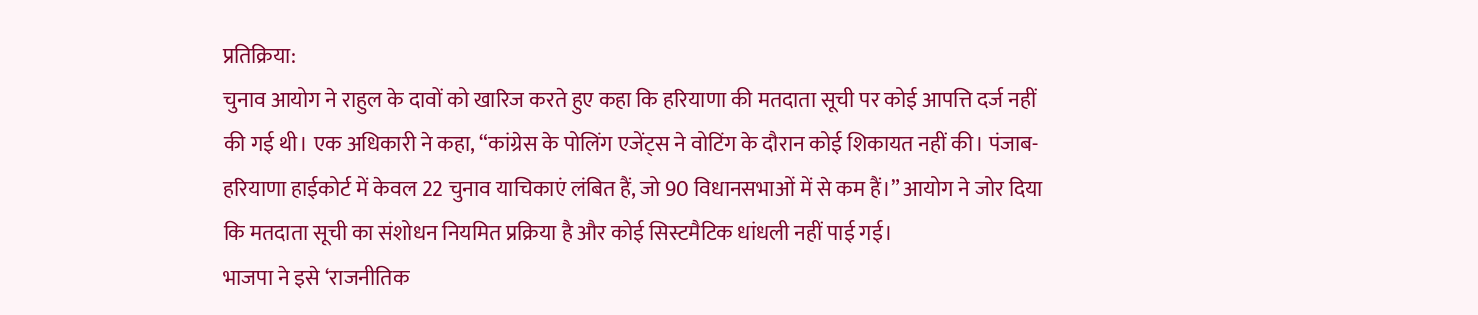प्रतिक्रिया:
चुनाव आयोग ने राहुल के दावों को खारिज करते हुए कहा कि हरियाणा की मतदाता सूची पर कोई आपत्ति दर्ज नहीं की गई थी। एक अधिकारी ने कहा, “कांग्रेस के पोलिंग एजेंट्स ने वोटिंग के दौरान कोई शिकायत नहीं की। पंजाब-हरियाणा हाईकोर्ट में केवल 22 चुनाव याचिकाएं लंबित हैं, जो 90 विधानसभाओं में से कम हैं।” आयोग ने जोर दिया कि मतदाता सूची का संशोधन नियमित प्रक्रिया है और कोई सिस्टमैटिक धांधली नहीं पाई गई।
भाजपा ने इसे ‘राजनीतिक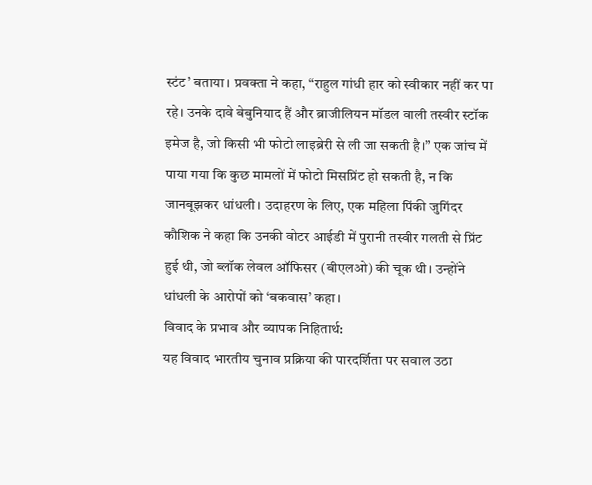स्टंट’ बताया। प्रवक्ता ने कहा, “राहुल गांधी हार को स्वीकार नहीं कर पा रहे। उनके दावे बेबुनियाद हैं और ब्राजीलियन मॉडल वाली तस्वीर स्टॉक इमेज है, जो किसी भी फोटो लाइब्रेरी से ली जा सकती है।” एक जांच में पाया गया कि कुछ मामलों में फोटो मिसप्रिंट हो सकती है, न कि जानबूझकर धांधली। उदाहरण के लिए, एक महिला पिंकी जुगिंदर कौशिक ने कहा कि उनकी वोटर आईडी में पुरानी तस्वीर गलती से प्रिंट हुई थी, जो ब्लॉक लेवल ऑफिसर (बीएलओ) की चूक थी। उन्होंने धांधली के आरोपों को ‘बकवास’ कहा।
विवाद के प्रभाव और व्यापक निहितार्थ:
यह विवाद भारतीय चुनाव प्रक्रिया की पारदर्शिता पर सवाल उठा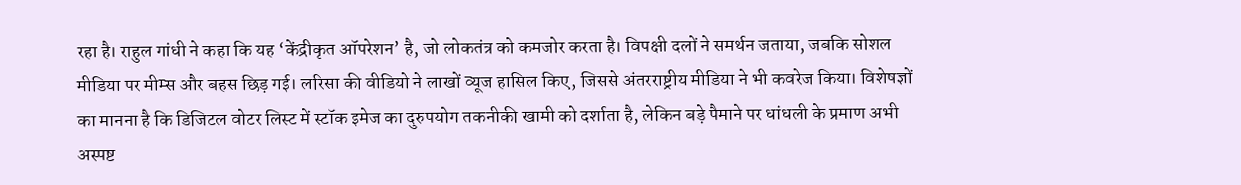रहा है। राहुल गांधी ने कहा कि यह ‘केंद्रीकृत ऑपरेशन’ है, जो लोकतंत्र को कमजोर करता है। विपक्षी दलों ने समर्थन जताया, जबकि सोशल मीडिया पर मीम्स और बहस छिड़ गई। लरिसा की वीडियो ने लाखों व्यूज हासिल किए, जिससे अंतरराष्ट्रीय मीडिया ने भी कवरेज किया। विशेषज्ञों का मानना है कि डिजिटल वोटर लिस्ट में स्टॉक इमेज का दुरुपयोग तकनीकी खामी को दर्शाता है, लेकिन बड़े पैमाने पर धांधली के प्रमाण अभी अस्पष्ट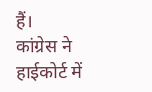हैं।
कांग्रेस ने हाईकोर्ट में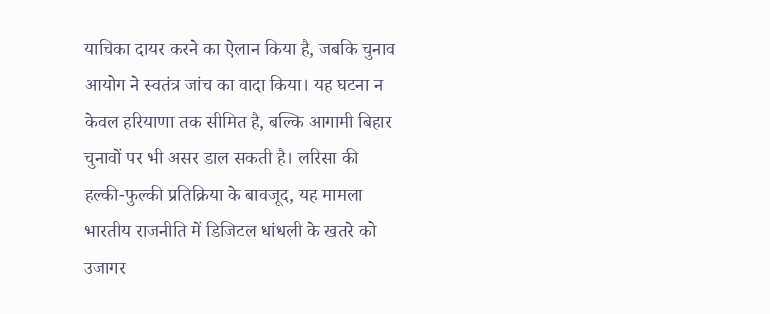याचिका दायर करने का ऐलान किया है, जबकि चुनाव आयोग ने स्वतंत्र जांच का वादा किया। यह घटना न केवल हरियाणा तक सीमित है, बल्कि आगामी बिहार चुनावों पर भी असर डाल सकती है। लरिसा की हल्की-फुल्की प्रतिक्रिया के बावजूद, यह मामला भारतीय राजनीति में डिजिटल धांधली के खतरे को उजागर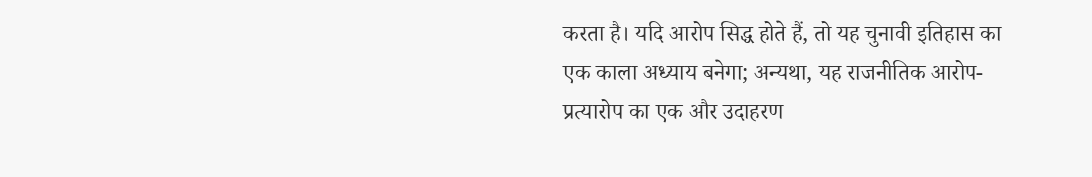करता है। यदि आरोप सिद्ध होते हैं, तो यह चुनावी इतिहास का एक काला अध्याय बनेगा; अन्यथा, यह राजनीतिक आरोप-प्रत्यारोप का एक और उदाहरण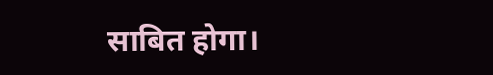साबित होगा।